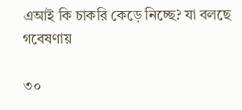এআই কি চাকরি কেড়ে নিচ্ছে? যা বলছে গবেষণায়

৩০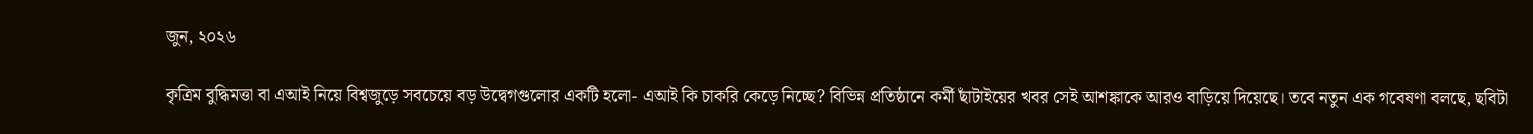জুন, ২০২৬

কৃত্রিম বুদ্ধিমত্তা বা এআই নিয়ে বিশ্বজুড়ে সবচেয়ে বড় উদ্বেগগুলোর একটি হলো- এআই কি চাকরি কেড়ে নিচ্ছে? বিভিন্ন প্রতিষ্ঠানে কর্মী ছাঁটাইয়ের খবর সেই আশঙ্কাকে আরও বাড়িয়ে দিয়েছে। তবে নতুন এক গবেষণা বলছে, ছবিটা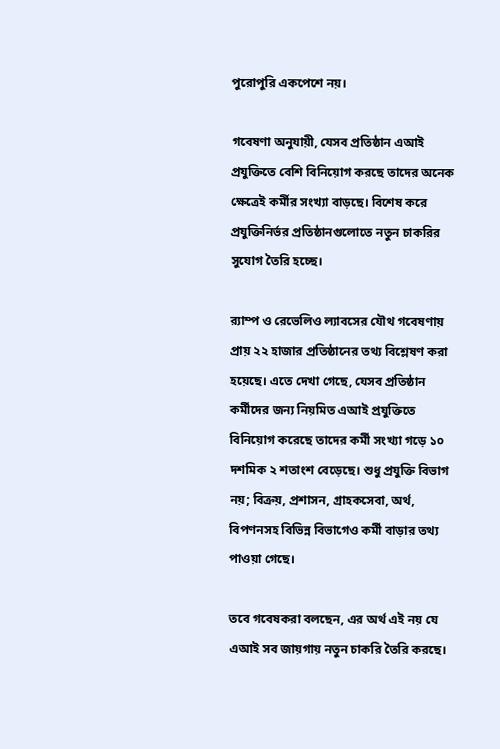পুরোপুরি একপেশে নয়।

গবেষণা অনুযায়ী, যেসব প্রতিষ্ঠান এআই প্রযুক্তিতে বেশি বিনিয়োগ করছে তাদের অনেক ক্ষেত্রেই কর্মীর সংখ্যা বাড়ছে। বিশেষ করে প্রযুক্তিনির্ভর প্রতিষ্ঠানগুলোতে নতুন চাকরির সুযোগ তৈরি হচ্ছে।

র‌্যাম্প ও রেভেলিও ল্যাবসের যৌথ গবেষণায় প্রায় ২২ হাজার প্রতিষ্ঠানের তথ্য বিশ্লেষণ করা হয়েছে। এতে দেখা গেছে, যেসব প্রতিষ্ঠান কর্মীদের জন্য নিয়মিত এআই প্রযুক্তিতে বিনিয়োগ করেছে তাদের কর্মী সংখ্যা গড়ে ১০ দশমিক ২ শতাংশ বেড়েছে। শুধু প্রযুক্তি বিভাগ নয়; বিক্রয়, প্রশাসন, গ্রাহকসেবা, অর্থ, বিপণনসহ বিভিন্ন বিভাগেও কর্মী বাড়ার তথ্য পাওয়া গেছে।

তবে গবেষকরা বলছেন, এর অর্থ এই নয় যে এআই সব জায়গায় নতুন চাকরি তৈরি করছে।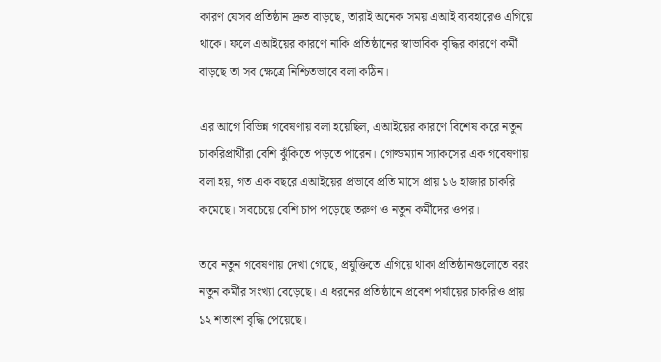কারণ যেসব প্রতিষ্ঠান দ্রুত বাড়ছে, তারাই অনেক সময় এআই ব্যবহারেও এগিয়ে থাকে। ফলে এআইয়ের কারণে নাকি প্রতিষ্ঠানের স্বাভাবিক বৃদ্ধির কারণে কর্মী বাড়ছে তা সব ক্ষেত্রে নিশ্চিতভাবে বলা কঠিন।

এর আগে বিভিন্ন গবেষণায় বলা হয়েছিল, এআইয়ের কারণে বিশেষ করে নতুন চাকরিপ্রার্থীরা বেশি ঝুঁকিতে পড়তে পারেন। গোল্ডম্যান স্যাকসের এক গবেষণায় বলা হয়, গত এক বছরে এআইয়ের প্রভাবে প্রতি মাসে প্রায় ১৬ হাজার চাকরি কমেছে। সবচেয়ে বেশি চাপ পড়েছে তরুণ ও নতুন কর্মীদের ওপর।

তবে নতুন গবেষণায় দেখা গেছে, প্রযুক্তিতে এগিয়ে থাকা প্রতিষ্ঠানগুলোতে বরং নতুন কর্মীর সংখ্যা বেড়েছে। এ ধরনের প্রতিষ্ঠানে প্রবেশ পর্যায়ের চাকরিও প্রায় ১২ শতাংশ বৃদ্ধি পেয়েছে।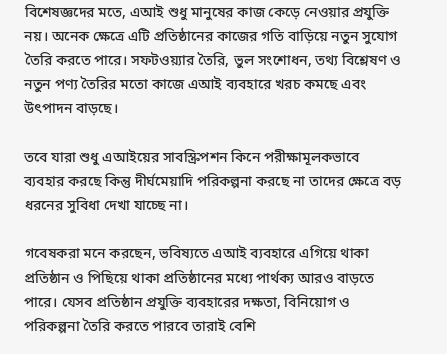বিশেষজ্ঞদের মতে, এআই শুধু মানুষের কাজ কেড়ে নেওয়ার প্রযুক্তি নয়। অনেক ক্ষেত্রে এটি প্রতিষ্ঠানের কাজের গতি বাড়িয়ে নতুন সুযোগ তৈরি করতে পারে। সফটওয়্যার তৈরি, ভুল সংশোধন, তথ্য বিশ্লেষণ ও নতুন পণ্য তৈরির মতো কাজে এআই ব্যবহারে খরচ কমছে এবং উৎপাদন বাড়ছে।

তবে যারা শুধু এআইয়ের সাবস্ক্রিপশন কিনে পরীক্ষামূলকভাবে ব্যবহার করছে কিন্তু দীর্ঘমেয়াদি পরিকল্পনা করছে না তাদের ক্ষেত্রে বড় ধরনের সুবিধা দেখা যাচ্ছে না।

গবেষকরা মনে করছেন, ভবিষ্যতে এআই ব্যবহারে এগিয়ে থাকা প্রতিষ্ঠান ও পিছিয়ে থাকা প্রতিষ্ঠানের মধ্যে পার্থক্য আরও বাড়তে পারে। যেসব প্রতিষ্ঠান প্রযুক্তি ব্যবহারের দক্ষতা, বিনিয়োগ ও পরিকল্পনা তৈরি করতে পারবে তারাই বেশি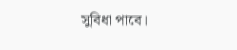সুবিধা পাবে।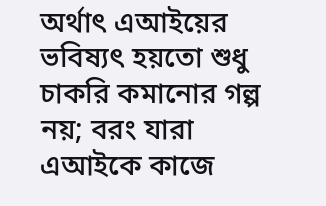অর্থাৎ এআইয়ের ভবিষ্যৎ হয়তো শুধু চাকরি কমানোর গল্প নয়; বরং যারা এআইকে কাজে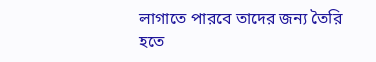লাগাতে পারবে তাদের জন্য তৈরি হতে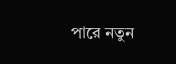পারে নতুন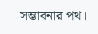সম্ভাবনার পথ।